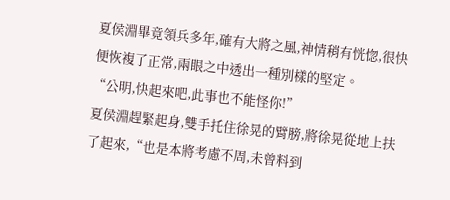夏侯淵畢竟領兵多年,確有大將之風,神情稍有恍惚,很快便恢複了正常,兩眼之中透出一種別樣的堅定。
“公明,快起來吧,此事也不能怪你!”
夏侯淵趕緊起身,雙手托住徐晃的臂膀,將徐晃從地上扶了起來,“也是本將考慮不周,未曾料到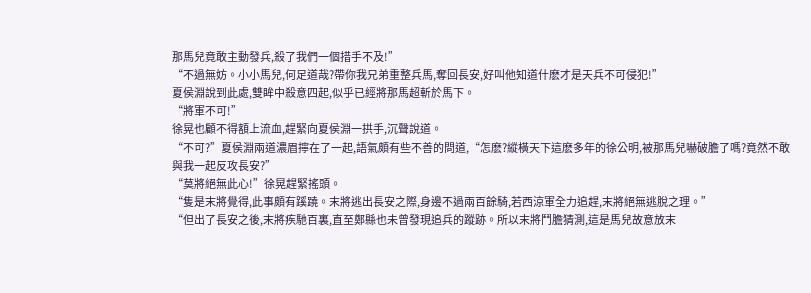那馬兒竟敢主動發兵,殺了我們一個措手不及!”
“不過無妨。小小馬兒,何足道哉?帶你我兄弟重整兵馬,奪回長安,好叫他知道什麽才是天兵不可侵犯!”
夏侯淵說到此處,雙眸中殺意四起,似乎已經將那馬超斬於馬下。
“將軍不可!”
徐晃也顧不得額上流血,趕緊向夏侯淵一拱手,沉聲說道。
“不可?”夏侯淵兩道濃眉擰在了一起,語氣頗有些不善的問道,“怎麽?縱橫天下這麽多年的徐公明,被那馬兒嚇破膽了嗎?竟然不敢與我一起反攻長安?”
“莫將絕無此心!”徐晃趕緊搖頭。
“隻是末將覺得,此事頗有蹊蹺。末將逃出長安之際,身邊不過兩百餘騎,若西涼軍全力追趕,末將絕無逃脫之理。”
“但出了長安之後,末將疾馳百裏,直至鄭縣也未曾發現追兵的蹤跡。所以末將鬥膽猜測,這是馬兒故意放末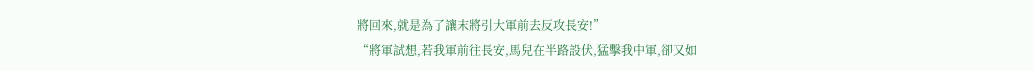將回來,就是為了讓末將引大軍前去反攻長安!”
“將軍試想,若我軍前往長安,馬兒在半路設伏,猛擊我中軍,卻又如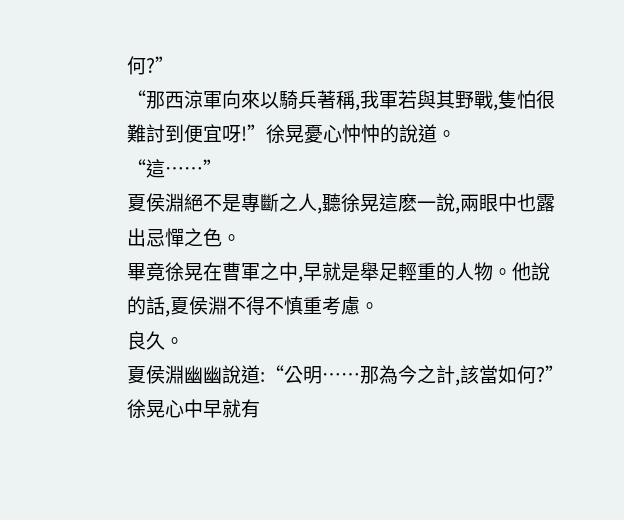何?”
“那西涼軍向來以騎兵著稱,我軍若與其野戰,隻怕很難討到便宜呀!”徐晃憂心忡忡的說道。
“這……”
夏侯淵絕不是專斷之人,聽徐晃這麽一說,兩眼中也露出忌憚之色。
畢竟徐晃在曹軍之中,早就是舉足輕重的人物。他說的話,夏侯淵不得不慎重考慮。
良久。
夏侯淵幽幽說道:“公明……那為今之計,該當如何?”
徐晃心中早就有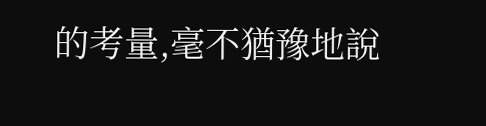的考量,毫不猶豫地說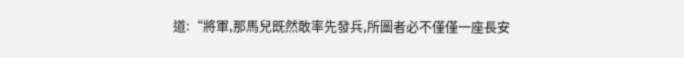道:“將軍,那馬兒既然敢率先發兵,所圖者必不僅僅一座長安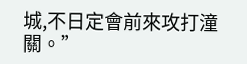城,不日定會前來攻打潼關。”